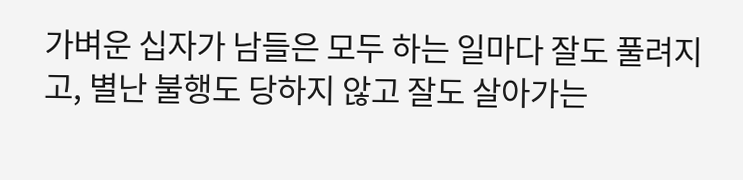가벼운 십자가 남들은 모두 하는 일마다 잘도 풀려지고, 별난 불행도 당하지 않고 잘도 살아가는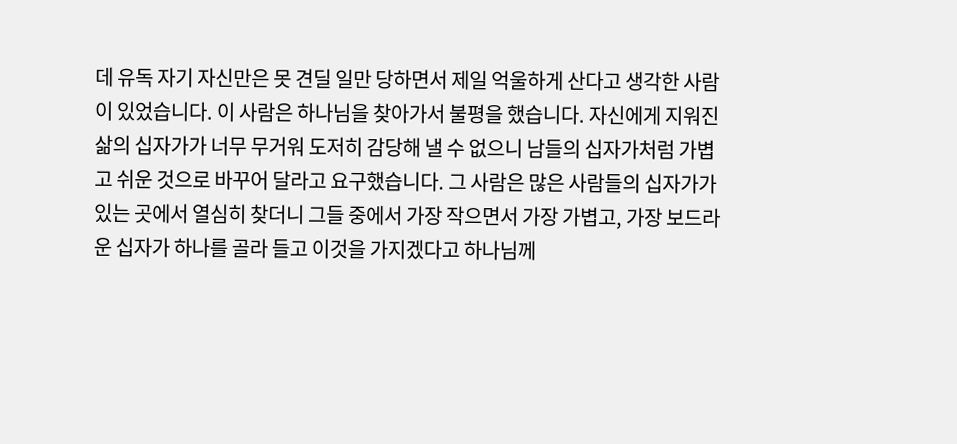데 유독 자기 자신만은 못 견딜 일만 당하면서 제일 억울하게 산다고 생각한 사람이 있었습니다. 이 사람은 하나님을 찾아가서 불평을 했습니다. 자신에게 지워진 삶의 십자가가 너무 무거워 도저히 감당해 낼 수 없으니 남들의 십자가처럼 가볍고 쉬운 것으로 바꾸어 달라고 요구했습니다. 그 사람은 많은 사람들의 십자가가 있는 곳에서 열심히 찾더니 그들 중에서 가장 작으면서 가장 가볍고, 가장 보드라운 십자가 하나를 골라 들고 이것을 가지겠다고 하나님께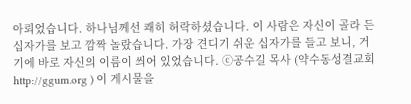아뢰었습니다. 하나님께선 쾌히 허락하셨습니다. 이 사람은 자신이 골라 든 십자가를 보고 깜짝 놀랐습니다. 가장 견디기 쉬운 십자가를 들고 보니, 거기에 바로 자신의 이름이 씌어 있었습니다. ⓒ공수길 목사 (약수동성결교회 http://ggum.org ) 이 게시물을